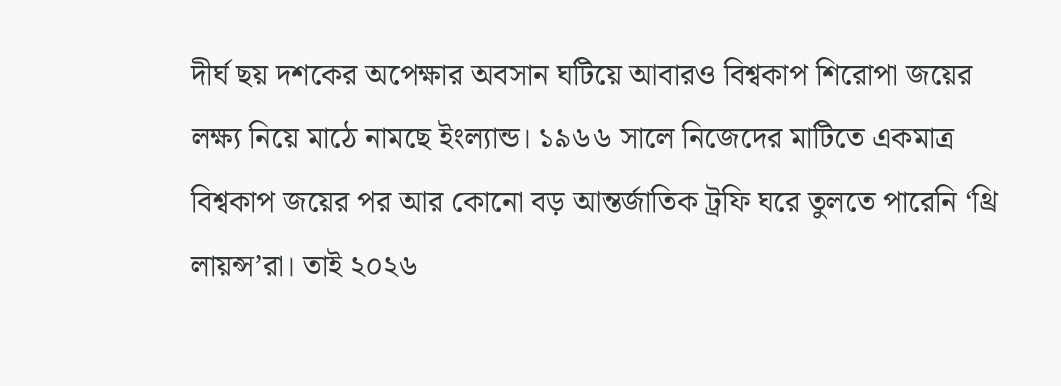দীর্ঘ ছয় দশকের অপেক্ষার অবসান ঘটিয়ে আবারও বিশ্বকাপ শিরোপা জয়ের লক্ষ্য নিয়ে মাঠে নামছে ইংল্যান্ড। ১৯৬৬ সালে নিজেদের মাটিতে একমাত্র বিশ্বকাপ জয়ের পর আর কোনো বড় আন্তর্জাতিক ট্রফি ঘরে তুলতে পারেনি ‘থ্রি লায়ন্স’রা। তাই ২০২৬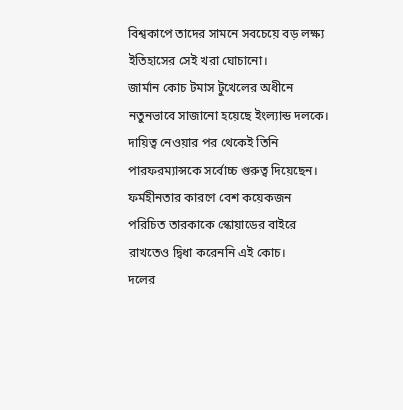বিশ্বকাপে তাদের সামনে সবচেয়ে বড় লক্ষ্য ইতিহাসের সেই খরা ঘোচানো।
জার্মান কোচ টমাস টুখেলের অধীনে নতুনভাবে সাজানো হয়েছে ইংল্যান্ড দলকে। দায়িত্ব নেওয়ার পর থেকেই তিনি পারফরম্যান্সকে সর্বোচ্চ গুরুত্ব দিয়েছেন। ফর্মহীনতার কারণে বেশ কয়েকজন পরিচিত তারকাকে স্কোয়াডের বাইরে রাখতেও দ্বিধা করেননি এই কোচ।
দলের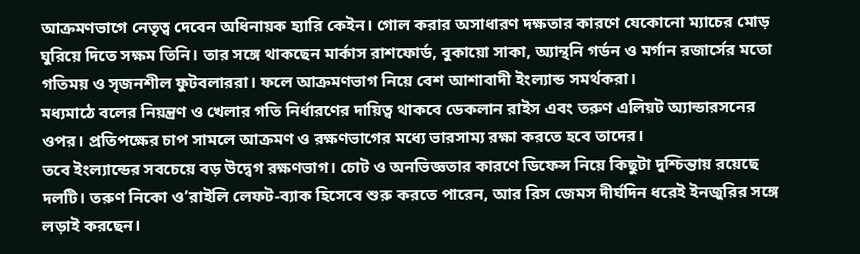আক্রমণভাগে নেতৃত্ব দেবেন অধিনায়ক হ্যারি কেইন। গোল করার অসাধারণ দক্ষতার কারণে যেকোনো ম্যাচের মোড় ঘুরিয়ে দিতে সক্ষম তিনি। তার সঙ্গে থাকছেন মার্কাস রাশফোর্ড, বুকায়ো সাকা, অ্যান্থনি গর্ডন ও মর্গান রজার্সের মতো গতিময় ও সৃজনশীল ফুটবলাররা। ফলে আক্রমণভাগ নিয়ে বেশ আশাবাদী ইংল্যান্ড সমর্থকরা।
মধ্যমাঠে বলের নিয়ন্ত্রণ ও খেলার গতি নির্ধারণের দায়িত্ব থাকবে ডেকলান রাইস এবং তরুণ এলিয়ট অ্যান্ডারসনের ওপর। প্রতিপক্ষের চাপ সামলে আক্রমণ ও রক্ষণভাগের মধ্যে ভারসাম্য রক্ষা করতে হবে তাদের।
তবে ইংল্যান্ডের সবচেয়ে বড় উদ্বেগ রক্ষণভাগ। চোট ও অনভিজ্ঞতার কারণে ডিফেন্স নিয়ে কিছুটা দুশ্চিন্তায় রয়েছে দলটি। তরুণ নিকো ও’রাইলি লেফট-ব্যাক হিসেবে শুরু করতে পারেন, আর রিস জেমস দীর্ঘদিন ধরেই ইনজুরির সঙ্গে লড়াই করছেন।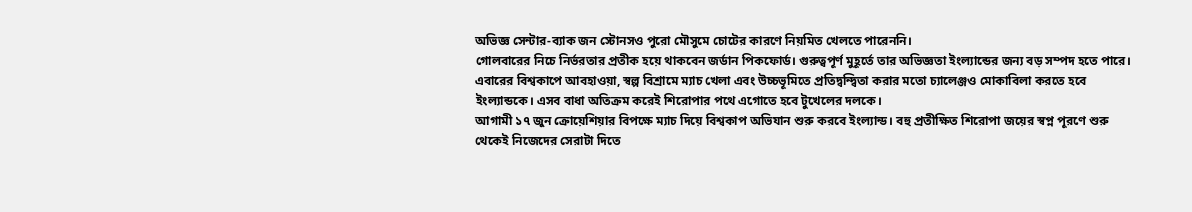অভিজ্ঞ সেন্টার-ব্যাক জন স্টোনসও পুরো মৌসুমে চোটের কারণে নিয়মিত খেলতে পারেননি।
গোলবারের নিচে নির্ভরতার প্রতীক হয়ে থাকবেন জর্ডান পিকফোর্ড। গুরুত্বপূর্ণ মুহূর্তে তার অভিজ্ঞতা ইংল্যান্ডের জন্য বড় সম্পদ হতে পারে।
এবারের বিশ্বকাপে আবহাওয়া, স্বল্প বিশ্রামে ম্যাচ খেলা এবং উচ্চভূমিতে প্রতিদ্বন্দ্বিতা করার মতো চ্যালেঞ্জও মোকাবিলা করতে হবে ইংল্যান্ডকে। এসব বাধা অতিক্রম করেই শিরোপার পথে এগোতে হবে টুখেলের দলকে।
আগামী ১৭ জুন ক্রোয়েশিয়ার বিপক্ষে ম্যাচ দিয়ে বিশ্বকাপ অভিযান শুরু করবে ইংল্যান্ড। বহু প্রতীক্ষিত শিরোপা জয়ের স্বপ্ন পূরণে শুরু থেকেই নিজেদের সেরাটা দিতে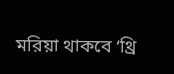মরিয়া থাকবে ‘থ্রি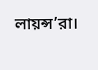লায়ন্স’রা।